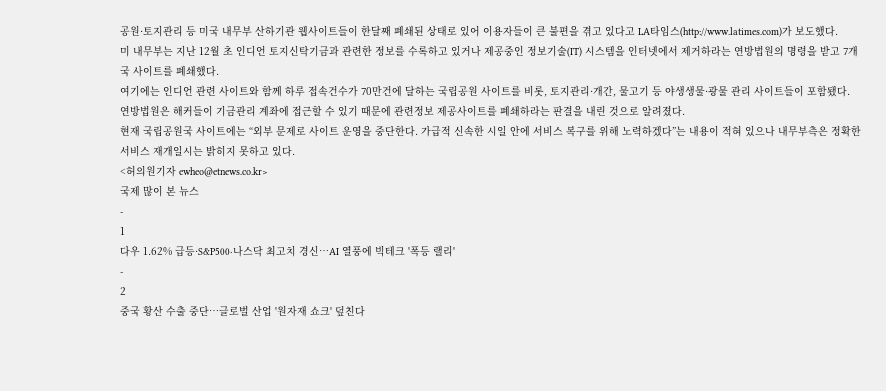공원·토지관리 등 미국 내무부 산하기관 웹사이트들이 한달째 폐쇄된 상태로 있어 이용자들이 큰 불편을 겪고 있다고 LA타임스(http://www.latimes.com)가 보도했다.
미 내무부는 지난 12월 초 인디언 토지신탁기금과 관련한 정보를 수록하고 있거나 제공중인 정보기술(IT) 시스템을 인터넷에서 제거하라는 연방법원의 명령을 받고 7개국 사이트를 폐쇄했다.
여기에는 인디언 관련 사이트와 함께 하루 접속건수가 70만건에 달하는 국립공원 사이트를 비롯, 토지관리·개간, 물고기 등 야생생물·광물 관리 사이트들이 포함됐다.
연방법원은 해커들이 기금관리 계좌에 접근할 수 있기 때문에 관련정보 제공사이트를 폐쇄하라는 판결을 내린 것으로 알려졌다.
현재 국립공원국 사이트에는 “외부 문제로 사이트 운영을 중단한다. 가급적 신속한 시일 안에 서비스 복구를 위해 노력하겠다”는 내용이 적혀 있으나 내무부측은 정확한 서비스 재개일시는 밝히지 못하고 있다.
<허의원기자 ewheo@etnews.co.kr>
국제 많이 본 뉴스
-
1
다우 1.62% 급등·S&P500·나스닥 최고치 경신…AI 열풍에 빅테크 '폭등 랠리'
-
2
중국 황산 수출 중단…글로벌 산업 '원자재 쇼크' 덮친다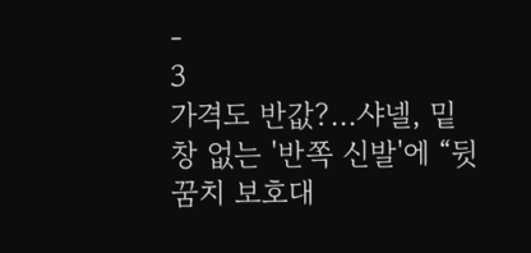-
3
가격도 반값?…샤넬, 밑창 없는 '반쪽 신발'에 “뒷꿈치 보호대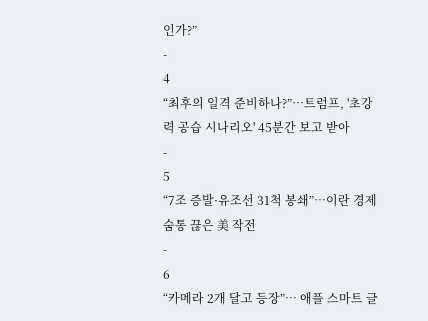인가?”
-
4
“최후의 일격 준비하나?”…트럼프, '초강력 공습 시나리오' 45분간 보고 받아
-
5
“7조 증발·유조선 31척 봉쇄”…이란 경제 숨통 끊은 美 작전
-
6
“카메라 2개 달고 등장”… 애플 스마트 글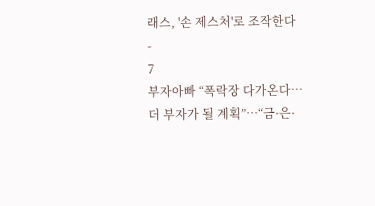래스, '손 제스처'로 조작한다
-
7
부자아빠 “폭락장 다가온다…더 부자가 될 계획”…“금·은·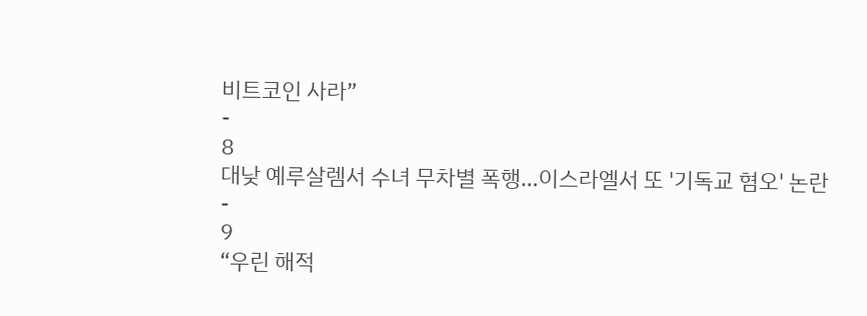비트코인 사라”
-
8
대낮 예루살렘서 수녀 무차별 폭행…이스라엘서 또 '기독교 혐오' 논란
-
9
“우린 해적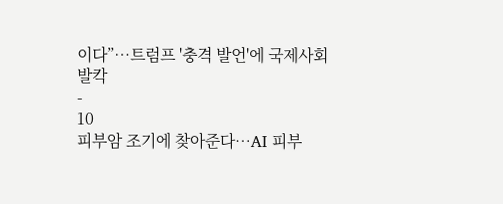이다”…트럼프 '충격 발언'에 국제사회 발칵
-
10
피부암 조기에 찾아준다…AI 피부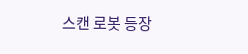스캔 로봇 등장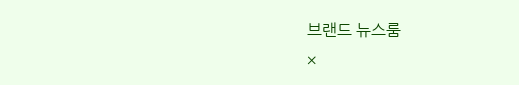브랜드 뉴스룸
×